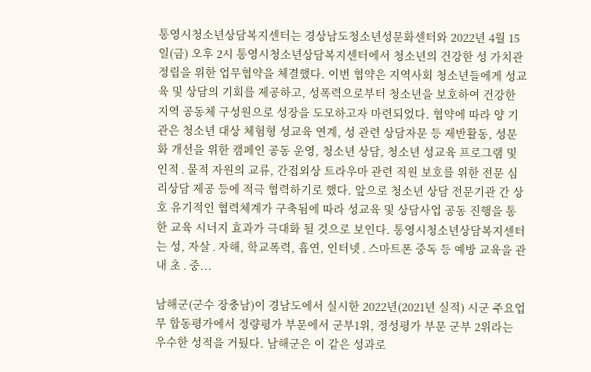통영시청소년상담복지센터는 경상남도청소년성문화센터와 2022년 4월 15일(금) 오후 2시 통영시청소년상담복지센터에서 청소년의 건강한 성 가치관 정립을 위한 업무협약을 체결했다. 이번 협약은 지역사회 청소년들에게 성교육 및 상담의 기회를 제공하고, 성폭력으로부터 청소년을 보호하여 건강한 지역 공동체 구성원으로 성장을 도모하고자 마련되었다. 협약에 따라 양 기관은 청소년 대상 체험형 성교육 연계, 성 관련 상담자문 등 제반활동, 성문화 개선을 위한 캠페인 공동 운영, 청소년 상담, 청소년 성교육 프로그램 및 인적․물적 자원의 교류, 간접외상 트라우마 관련 직원 보호를 위한 전문 심리상담 제공 등에 적극 협력하기로 했다. 앞으로 청소년 상담 전문기관 간 상호 유기적인 협력체계가 구축됨에 따라 성교육 및 상담사업 공동 진행을 통한 교육 시너지 효과가 극대화 될 것으로 보인다. 통영시청소년상담복지센터는 성, 자살․자해, 학교폭력, 흡연, 인터넷․스마트폰 중독 등 예방 교육을 관내 초․중...

남해군(군수 장충남)이 경남도에서 실시한 2022년(2021년 실적) 시군 주요업무 합동평가에서 정량평가 부문에서 군부1위, 정성평가 부문 군부 2위라는 우수한 성적을 거뒀다. 남해군은 이 같은 성과로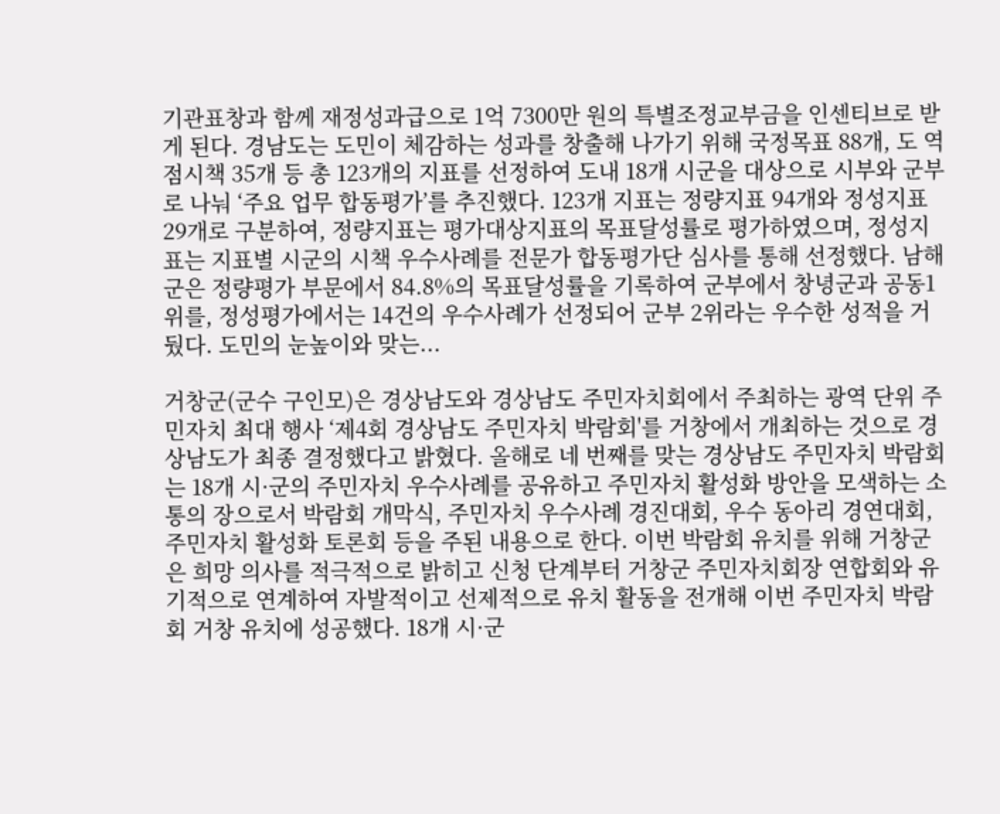기관표창과 함께 재정성과급으로 1억 7300만 원의 특별조정교부금을 인센티브로 받게 된다. 경남도는 도민이 체감하는 성과를 창출해 나가기 위해 국정목표 88개, 도 역점시책 35개 등 총 123개의 지표를 선정하여 도내 18개 시군을 대상으로 시부와 군부로 나눠 ‘주요 업무 합동평가’를 추진했다. 123개 지표는 정량지표 94개와 정성지표 29개로 구분하여, 정량지표는 평가대상지표의 목표달성률로 평가하였으며, 정성지표는 지표별 시군의 시책 우수사례를 전문가 합동평가단 심사를 통해 선정했다. 남해군은 정량평가 부문에서 84.8%의 목표달성률을 기록하여 군부에서 창녕군과 공동1위를, 정성평가에서는 14건의 우수사례가 선정되어 군부 2위라는 우수한 성적을 거뒀다. 도민의 눈높이와 맞는...

거창군(군수 구인모)은 경상남도와 경상남도 주민자치회에서 주최하는 광역 단위 주민자치 최대 행사 ‘제4회 경상남도 주민자치 박람회'를 거창에서 개최하는 것으로 경상남도가 최종 결정했다고 밝혔다. 올해로 네 번째를 맞는 경상남도 주민자치 박람회는 18개 시·군의 주민자치 우수사례를 공유하고 주민자치 활성화 방안을 모색하는 소통의 장으로서 박람회 개막식, 주민자치 우수사례 경진대회, 우수 동아리 경연대회, 주민자치 활성화 토론회 등을 주된 내용으로 한다. 이번 박람회 유치를 위해 거창군은 희망 의사를 적극적으로 밝히고 신청 단계부터 거창군 주민자치회장 연합회와 유기적으로 연계하여 자발적이고 선제적으로 유치 활동을 전개해 이번 주민자치 박람회 거창 유치에 성공했다. 18개 시·군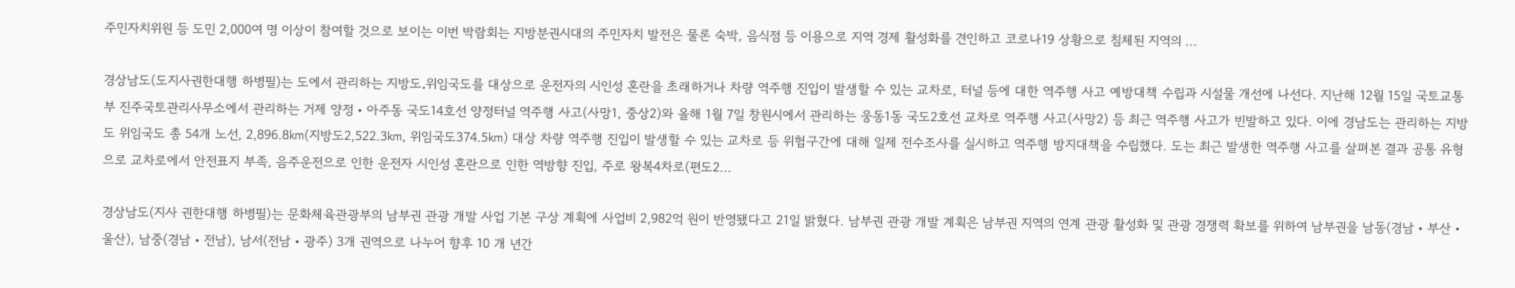주민자치위원 등 도민 2,000여 명 이상이 참여할 것으로 보이는 이번 박람회는 지방분권시대의 주민자치 발전은 물론 숙박, 음식점 등 이용으로 지역 경제 활성화를 견인하고 코로나19 상황으로 침체된 지역의 ...

경상남도(도지사권한대행 하병필)는 도에서 관리하는 지방도․위임국도를 대상으로 운전자의 시인성 혼란을 초래하거나 차량 역주행 진입이 발생할 수 있는 교차로, 터널 등에 대한 역주행 사고 예방대책 수립과 시설물 개선에 나선다. 지난해 12월 15일 국토교통부 진주국토관리사무소에서 관리하는 거제 양정・아주동 국도14호선 양정터널 역주행 사고(사망1, 중상2)와 올해 1월 7일 창원시에서 관리하는 웅동1동 국도2호선 교차로 역주행 사고(사망2) 등 최근 역주행 사고가 빈발하고 있다. 이에 경남도는 관리하는 지방도 위임국도 총 54개 노선, 2,896.8㎞(지방도2,522.3㎞, 위임국도374.5㎞) 대상 차량 역주행 진입이 발생할 수 있는 교차로 등 위험구간에 대해 일제 전수조사를 실시하고 역주행 방지대책을 수립했다. 도는 최근 발생한 역주행 사고를 살펴본 결과 공통 유형으로 교차로에서 안전표지 부족, 음주운전으로 인한 운전자 시인성 혼란으로 인한 역방향 진입, 주로 왕복4차로(편도2...

경상남도(지사 권한대행 하병필)는 문화체육관광부의 남부권 관광 개발 사업 기본 구상 계획에 사업비 2,982억 원이 반영됐다고 21일 밝혔다. 남부권 관광 개발 계획은 남부권 지역의 연계 관광 활성화 및 관광 경쟁력 확보를 위하여 남부권을 남동(경남・부산・울산), 남중(경남・전남), 남서(전남・광주) 3개 권역으로 나누어 향후 10 개 년간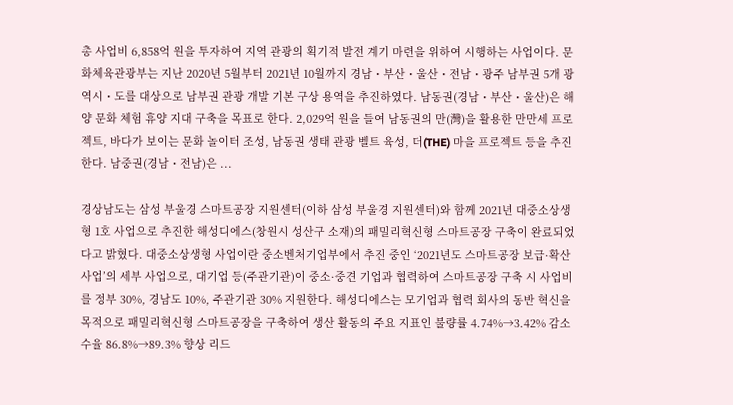총 사업비 6,858억 원을 투자하여 지역 관광의 획기적 발전 계기 마련을 위하여 시행하는 사업이다. 문화체육관광부는 지난 2020년 5월부터 2021년 10월까지 경남・부산・울산・전남・광주 남부권 5개 광역시・도를 대상으로 남부권 관광 개발 기본 구상 용역을 추진하였다. 남동권(경남・부산・울산)은 해양 문화 체험 휴양 지대 구축을 목표로 한다. 2,029억 원을 들여 남동권의 만(灣)을 활용한 만만세 프로젝트, 바다가 보이는 문화 놀이터 조성, 남동권 생태 관광 벨트 육성, 더(THE) 마을 프로젝트 등을 추진한다. 남중권(경남・전남)은 ...

경상남도는 삼성 부울경 스마트공장 지원센터(이하 삼성 부울경 지원센터)와 함께 2021년 대중소상생형 1호 사업으로 추진한 해성디에스(창원시 성산구 소재)의 패밀리혁신형 스마트공장 구축이 완료되었다고 밝혔다. 대중소상생형 사업이란 중소벤처기업부에서 추진 중인 ‘2021년도 스마트공장 보급·확산 사업’의 세부 사업으로, 대기업 등(주관기관)이 중소·중견 기업과 협력하여 스마트공장 구축 시 사업비를 정부 30%, 경남도 10%, 주관기관 30% 지원한다. 해성디에스는 모기업과 협력 회사의 동반 혁신을 목적으로 패밀리혁신형 스마트공장을 구축하여 생산 활동의 주요 지표인 불량률 4.74%→3.42% 감소 수율 86.8%→89.3% 향상 리드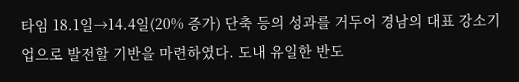타임 18.1일→14.4일(20% 증가) 단축 등의 성과를 거두어 경남의 대표 강소기업으로 발전할 기반을 마련하였다. 도내 유일한 반도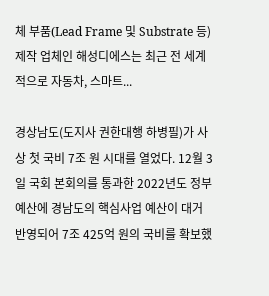체 부품(Lead Frame 및 Substrate 등) 제작 업체인 해성디에스는 최근 전 세계적으로 자동차, 스마트...

경상남도(도지사 권한대행 하병필)가 사상 첫 국비 7조 원 시대를 열었다. 12월 3일 국회 본회의를 통과한 2022년도 정부예산에 경남도의 핵심사업 예산이 대거 반영되어 7조 425억 원의 국비를 확보했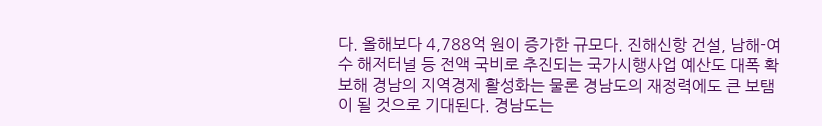다. 올해보다 4,788억 원이 증가한 규모다. 진해신항 건설, 남해-여수 해저터널 등 전액 국비로 추진되는 국가시행사업 예산도 대폭 확보해 경남의 지역경제 활성화는 물론 경남도의 재정력에도 큰 보탬이 될 것으로 기대된다. 경남도는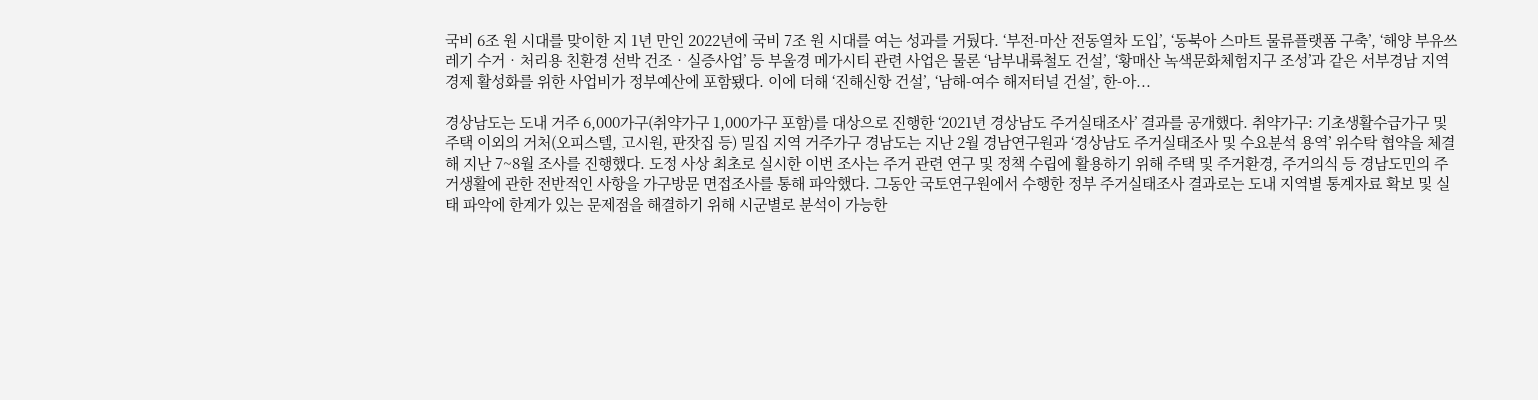국비 6조 원 시대를 맞이한 지 1년 만인 2022년에 국비 7조 원 시대를 여는 성과를 거뒀다. ‘부전-마산 전동열차 도입’, ‘동북아 스마트 물류플랫폼 구축’, ‘해양 부유쓰레기 수거‧처리용 친환경 선박 건조‧실증사업’ 등 부울경 메가시티 관련 사업은 물론 ‘남부내륙철도 건설’, ‘황매산 녹색문화체험지구 조성’과 같은 서부경남 지역경제 활성화를 위한 사업비가 정부예산에 포함됐다. 이에 더해 ‘진해신항 건설’, ‘남해-여수 해저터널 건설’, 한-아...

경상남도는 도내 거주 6,000가구(취약가구 1,000가구 포함)를 대상으로 진행한 ‘2021년 경상남도 주거실태조사’ 결과를 공개했다. 취약가구: 기초생활수급가구 및 주택 이외의 거처(오피스텔, 고시원, 판잣집 등) 밀집 지역 거주가구 경남도는 지난 2월 경남연구원과 ‘경상남도 주거실태조사 및 수요분석 용역’ 위수탁 협약을 체결해 지난 7~8월 조사를 진행했다. 도정 사상 최초로 실시한 이번 조사는 주거 관련 연구 및 정책 수립에 활용하기 위해 주택 및 주거환경, 주거의식 등 경남도민의 주거생활에 관한 전반적인 사항을 가구방문 면접조사를 통해 파악했다. 그동안 국토연구원에서 수행한 정부 주거실태조사 결과로는 도내 지역별 통계자료 확보 및 실태 파악에 한계가 있는 문제점을 해결하기 위해 시군별로 분석이 가능한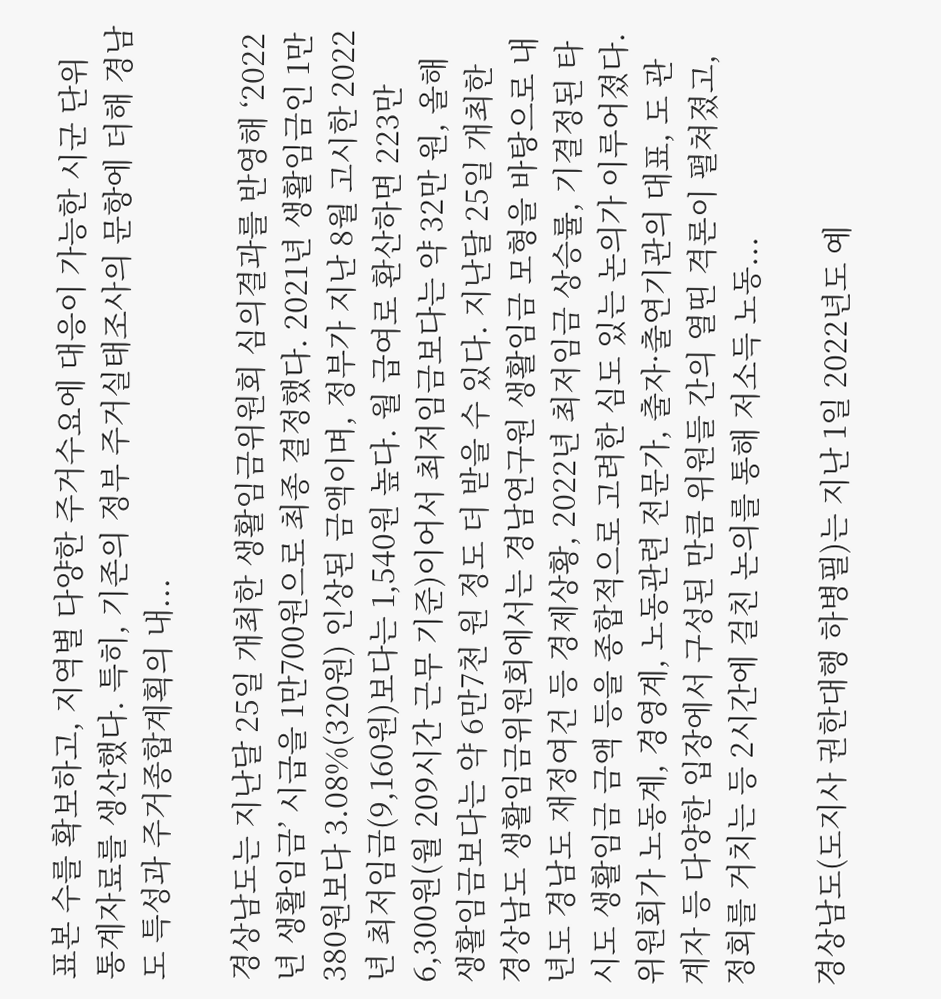표본 수를 확보하고, 지역별 다양한 주거수요에 대응이 가능한 시군 단위 통계자료를 생산했다. 특히, 기존의 정부 주거실태조사의 문항에 더해 경남도 특성과 주거종합계획의 내...

경상남도는 지난달 25일 개최한 생활임금위원회 심의결과를 반영해 ‘2022년 생활임금’ 시급을 1만700원으로 최종 결정했다. 2021년 생활임금인 1만380원보다 3.08%(320원) 인상된 금액이며, 정부가 지난 8월 고시한 2022년 최저임금(9,160원)보다는 1,540원 높다. 월 급여로 환산하면 223만6,300원(월 209시간 근무 기준)이어서 최저임금보다는 약 32만 원, 올해 생활임금보다는 약 6만7천 원 정도 더 받을 수 있다. 지난달 25일 개최한 경상남도 생활임금위원회에서는 경남연구원 생활임금 모형을 바탕으로 내년도 경남도 재정여건 등 경제상황, 2022년 최저임금 상승률, 기결정된 타시도 생활임금 금액 등을 종합적으로 고려한 심도 있는 논의가 이루어졌다. 위원회가 노동계, 경영계, 노동관련 전문가, 출자·출연기관의 대표, 도 관계자 등 다양한 입장에서 구성된 만큼 위원들 간의 열띤 격론이 펼쳐졌고, 정회를 거치는 등 2시간에 걸친 논의를 통해 저소득 노동...

경상남도(도지사 권한대행 하병필)는 지난 1일 2022년도 예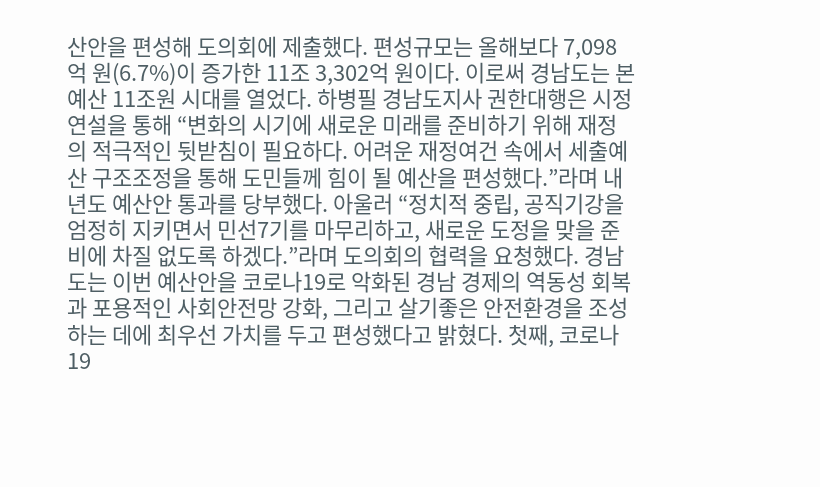산안을 편성해 도의회에 제출했다. 편성규모는 올해보다 7,098억 원(6.7%)이 증가한 11조 3,302억 원이다. 이로써 경남도는 본예산 11조원 시대를 열었다. 하병필 경남도지사 권한대행은 시정연설을 통해 “변화의 시기에 새로운 미래를 준비하기 위해 재정의 적극적인 뒷받침이 필요하다. 어려운 재정여건 속에서 세출예산 구조조정을 통해 도민들께 힘이 될 예산을 편성했다.”라며 내년도 예산안 통과를 당부했다. 아울러 “정치적 중립, 공직기강을 엄정히 지키면서 민선7기를 마무리하고, 새로운 도정을 맞을 준비에 차질 없도록 하겠다.”라며 도의회의 협력을 요청했다. 경남도는 이번 예산안을 코로나19로 악화된 경남 경제의 역동성 회복과 포용적인 사회안전망 강화, 그리고 살기좋은 안전환경을 조성하는 데에 최우선 가치를 두고 편성했다고 밝혔다. 첫째, 코로나19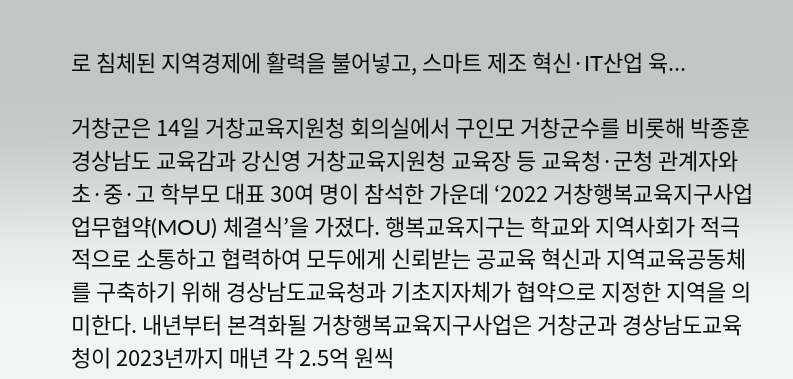로 침체된 지역경제에 활력을 불어넣고, 스마트 제조 혁신·IT산업 육...

거창군은 14일 거창교육지원청 회의실에서 구인모 거창군수를 비롯해 박종훈 경상남도 교육감과 강신영 거창교육지원청 교육장 등 교육청·군청 관계자와 초·중·고 학부모 대표 30여 명이 참석한 가운데 ‘2022 거창행복교육지구사업 업무협약(MOU) 체결식’을 가졌다. 행복교육지구는 학교와 지역사회가 적극적으로 소통하고 협력하여 모두에게 신뢰받는 공교육 혁신과 지역교육공동체를 구축하기 위해 경상남도교육청과 기초지자체가 협약으로 지정한 지역을 의미한다. 내년부터 본격화될 거창행복교육지구사업은 거창군과 경상남도교육청이 2023년까지 매년 각 2.5억 원씩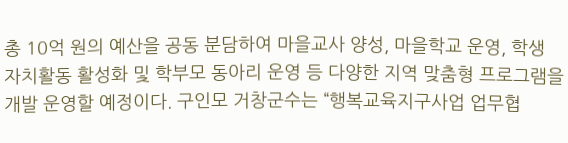총 10억 원의 예산을 공동 분담하여 마을교사 양성, 마을학교 운영, 학생 자치활동 활성화 및 학부모 동아리 운영 등 다양한 지역 맞춤형 프로그램을 개발 운영할 예정이다. 구인모 거창군수는 “행복교육지구사업 업무협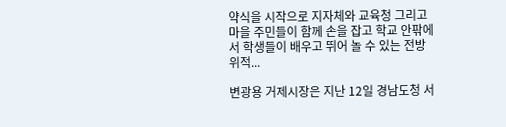약식을 시작으로 지자체와 교육청 그리고 마을 주민들이 함께 손을 잡고 학교 안팎에서 학생들이 배우고 뛰어 놀 수 있는 전방위적...

변광용 거제시장은 지난 12일 경남도청 서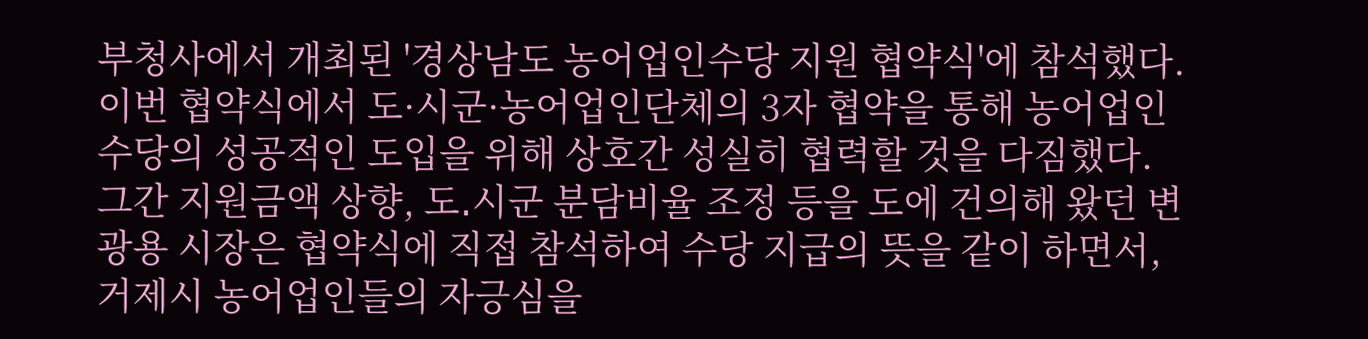부청사에서 개최된 '경상남도 농어업인수당 지원 협약식'에 참석했다. 이번 협약식에서 도·시군·농어업인단체의 3자 협약을 통해 농어업인수당의 성공적인 도입을 위해 상호간 성실히 협력할 것을 다짐했다. 그간 지원금액 상향, 도․시군 분담비율 조정 등을 도에 건의해 왔던 변광용 시장은 협약식에 직접 참석하여 수당 지급의 뜻을 같이 하면서, 거제시 농어업인들의 자긍심을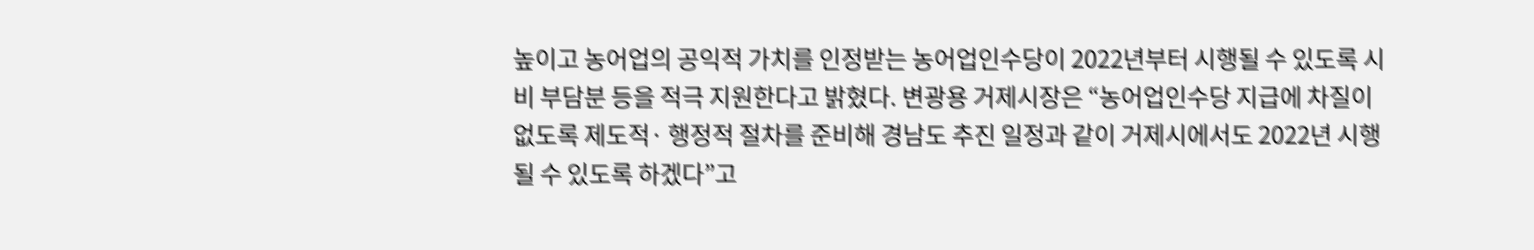높이고 농어업의 공익적 가치를 인정받는 농어업인수당이 2022년부터 시행될 수 있도록 시비 부담분 등을 적극 지원한다고 밝혔다. 변광용 거제시장은 “농어업인수당 지급에 차질이 없도록 제도적· 행정적 절차를 준비해 경남도 추진 일정과 같이 거제시에서도 2022년 시행될 수 있도록 하겠다”고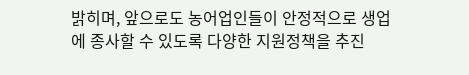밝히며, 앞으로도 농어업인들이 안정적으로 생업에 종사할 수 있도록 다양한 지원정책을 추진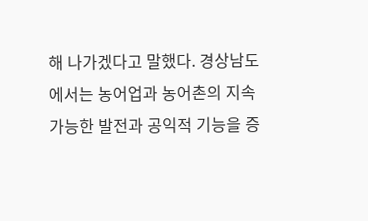해 나가겠다고 말했다. 경상남도에서는 농어업과 농어촌의 지속가능한 발전과 공익적 기능을 증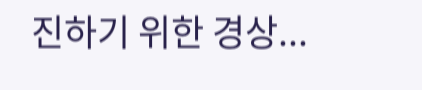진하기 위한 경상...